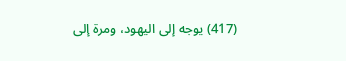(417) يوجه إلى اليهود، ومرة إلى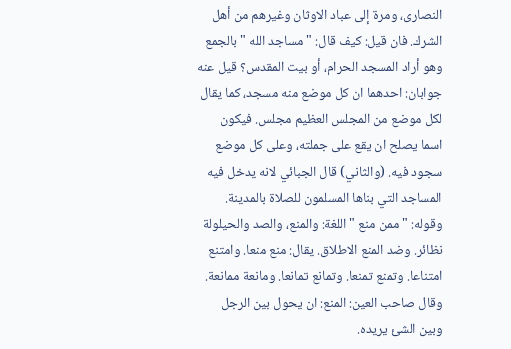النصارى، ومرة إلى عباد الاوثان وغيرهم من أهل الشرك. فان قيل: كيف قال: " مساجد الله " بالجمع وهو أراد المسجد الحرام، أو بيت المقدس؟ قيل عنه جوابان: احدهما ان كل موضع منه مسجد، كما يقال لكل موضع من المجلس العظيم مجلس. فيكون اسما يصلح ان يقع على جملته، وعلى كل موضع سجود فيه. (والثاني) قال الجبائي لانه يدخل فيه المساجد التي بناها المسلمون للصلاة بالمدينة. وقوله: " ممن منع " اللغة: والمنع، والصد والحيلولة نظائر. وضد المنع الاطلاق. يقال: منع منعا. وامتنع امتناعا. وتمنع تمنعا. وتمانع تمانعا. ومانعة ممانعة. وقال صاحب العين: المنع: ان يحول بين الرجل وبين الشئ يريده.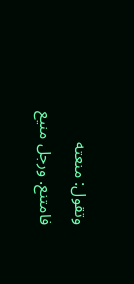وتقول: منعته فامتنع. ورجل منيع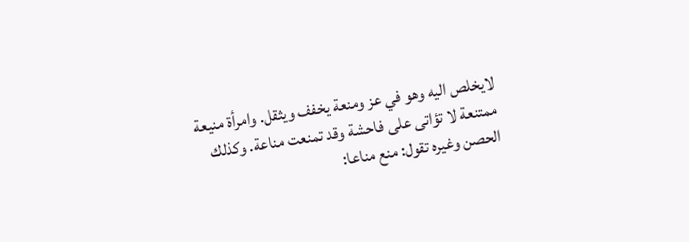لايخلص اليه وهو في عز ومنعة يخفف ويثقل. وامرأة منيعة ممتنعة لا تؤاتى على فاحشة وقد تمنعت مناعة. وكذلك الحصن وغيره تقول: منع مناعا: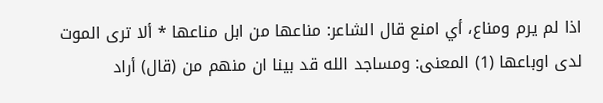اذا لم يرم ومناع، أي امنع قال الشاعر: مناعها من ابل مناعها * ألا ترى الموت لدى اوباعها (1) المعنى: ومساجد الله قد بينا ان منهم من (قال) أراد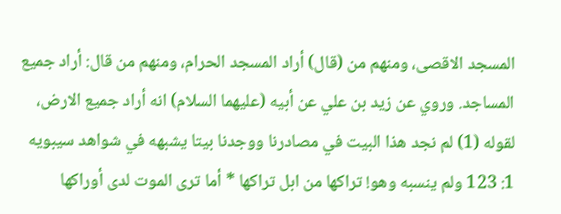المسجد الاقصى، ومنهم من (قال) أراد المسجد الحرام، ومنهم من قال: أراد جميع المساجد. وروي عن زيد بن علي عن أبيه (عليهما السلام) انه أراد جميع الارض، لقوله (1) لم نجد هذا البيت في مصادرنا ووجدنا بيتا يشبهه في شواهد سيبويه 1: 123 ولم ينسبه وهو! تراكها من ابل تراكها * أما ترى الموت لدى أوراكها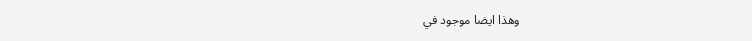وهذا ايضا موجود في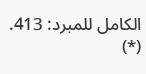الكامل للمبرد: 413. (*)